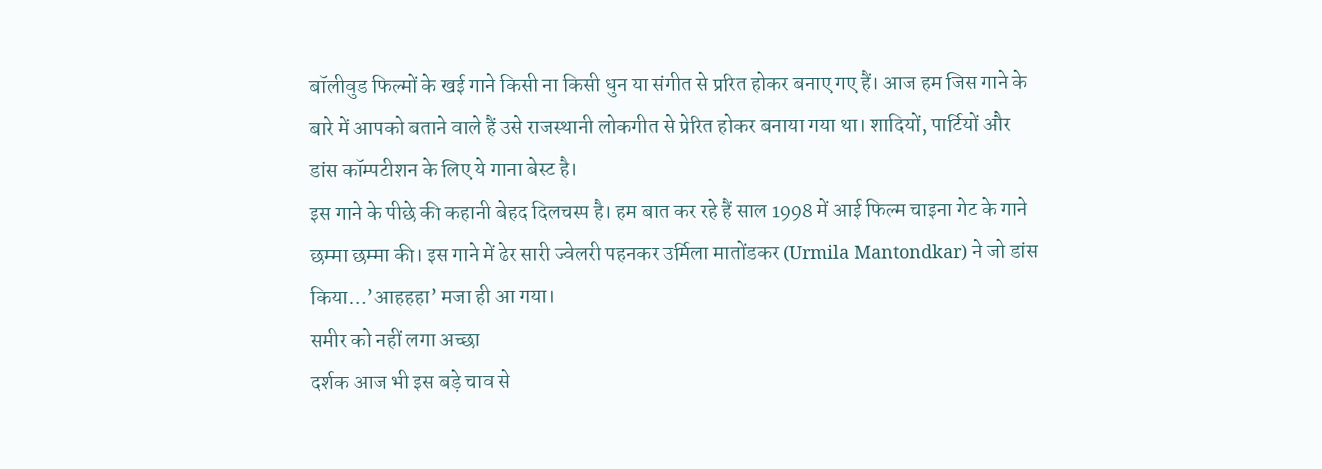बॉलीवुड फिल्मों के खई गाने किसी ना किसी धुन या संगीत से प्ररित होकर बनाए गए हैं। आज हम जिस गाने के बारे में आपको बताने वाले हैं उसे राजस्थानी लोकगीत से प्रेरित होकर बनाया गया था। शादियों, पार्टियों और डांस कॉम्पटीशन के लिए ये गाना बेस्ट है।
इस गाने के पीछे की कहानी बेहद दिलचस्प है। हम बात कर रहे हैं साल 1998 में आई फिल्म चाइना गेट के गाने छम्मा छम्मा की। इस गाने में ढेर सारी ज्वेलरी पहनकर उर्मिला मातोंडकर (Urmila Mantondkar) ने जो डांस किया…’आहहहा’ मजा ही आ गया।
समीर को नहीं लगा अच्छा
दर्शक आज भी इस बड़े चाव से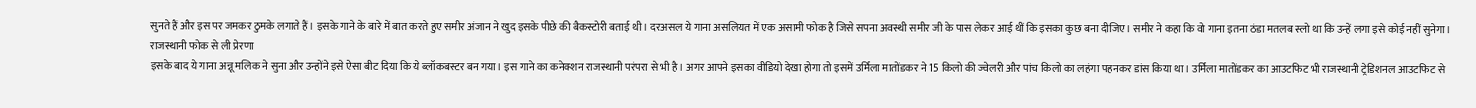सुनते हैं और इस पर जमकर ठुमके लगाते हैं। इसके गाने के बारे में बात करते हुए समीर अंजान ने खुद इसके पीछे की बैकस्टोरी बताई थी। दरअसल ये गाना असलियत में एक असामी फोक है जिसे सपना अवस्थी समीर जी के पास लेकर आई थीं कि इसका कुछ बना दीजिए। समीर ने कहा कि वो गाना इतना ठंडा मतलब स्लो था कि उन्हें लगा इसे कोई नहीं सुनेगा।
राजस्थानी फोक से ली प्रेरणा
इसके बाद ये गाना अन्नू मलिक ने सुना और उन्होंने इसे ऐसा बीट दिया कि ये ब्लॉकबस्टर बन गया। इस गाने का कनेक्शन राजस्थानी परंपरा से भी है। अगर आपने इसका वीडियो देखा होगा तो इसमें उर्मिला मातोंडकर ने 15 किलो की ज्वेलरी और पांच किलो का लहंगा पहनकर डांस किया था। उर्मिला मातोंडकर का आउटफिट भी राजस्थानी ट्रेडिशनल आउटफिट से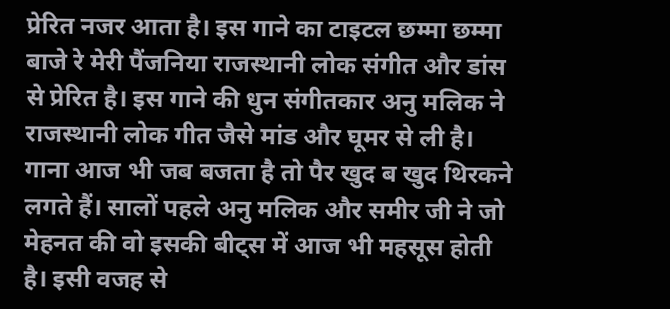प्रेरित नजर आता है। इस गाने का टाइटल छम्मा छम्मा बाजे रे मेरी पैंजनिया राजस्थानी लोक संगीत और डांस से प्रेरित है। इस गाने की धुन संगीतकार अनु मलिक ने राजस्थानी लोक गीत जैसे मांड और घूमर से ली है।
गाना आज भी जब बजता है तो पैर खुद ब खुद थिरकने लगते हैं। सालों पहले अनु मलिक और समीर जी ने जो मेहनत की वो इसकी बीट्स में आज भी महसूस होती है। इसी वजह से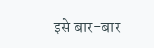इसे बार-बार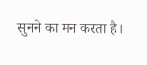सुनने का मन करता है।